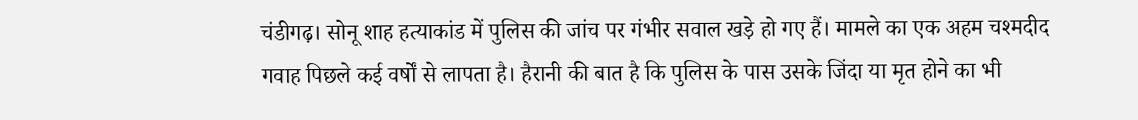चंडीगढ़। सोनू शाह हत्याकांड में पुलिस की जांच पर गंभीर सवाल खड़े हो गए हैं। मामले का एक अहम चश्मदीद गवाह पिछले कई वर्षों से लापता है। हैरानी की बात है कि पुलिस के पास उसके जिंदा या मृत होने का भी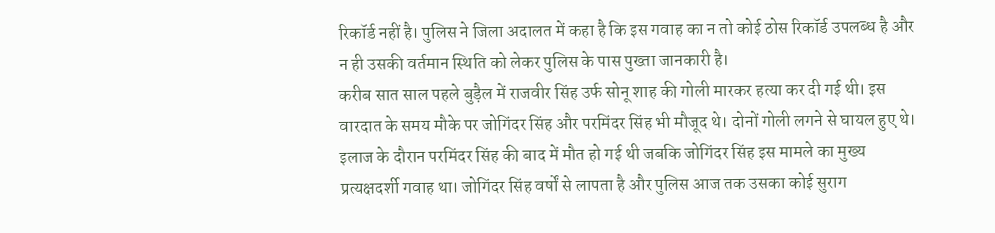रिकॉर्ड नहीं है। पुलिस ने जिला अदालत में कहा है कि इस गवाह का न तो कोई ठोस रिकॉर्ड उपलब्ध है और न ही उसकी वर्तमान स्थिति को लेकर पुलिस के पास पुख्ता जानकारी है।
करीब सात साल पहले बुड़ैल में राजवीर सिंह उर्फ सोनू शाह की गोली मारकर हत्या कर दी गई थी। इस वारदात के समय मौके पर जोगिंदर सिंह और परमिंदर सिंह भी मौजूद थे। दोनों गोली लगने से घायल हुए थे। इलाज के दौरान परमिंदर सिंह की बाद में मौत हो गई थी जबकि जोगिंदर सिंह इस मामले का मुख्य प्रत्यक्षदर्शी गवाह था। जोगिंदर सिंह वर्षों से लापता है और पुलिस आज तक उसका कोई सुराग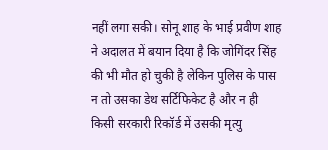नहीं लगा सकी। सोनू शाह के भाई प्रवीण शाह ने अदालत में बयान दिया है कि जोगिंदर सिंह की भी मौत हो चुकी है लेकिन पुलिस के पास न तो उसका डेथ सर्टिफिकेट है और न ही किसी सरकारी रिकॉर्ड में उसकी मृत्यु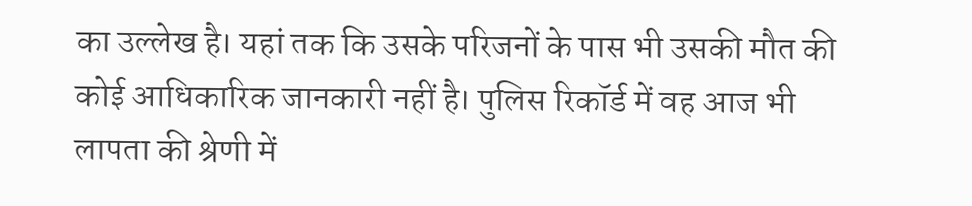का उल्लेख है। यहां तक कि उसके परिजनों के पास भी उसकी मौत की कोई आधिकारिक जानकारी नहीं है। पुलिस रिकॉर्ड में वह आज भी लापता की श्रेणी में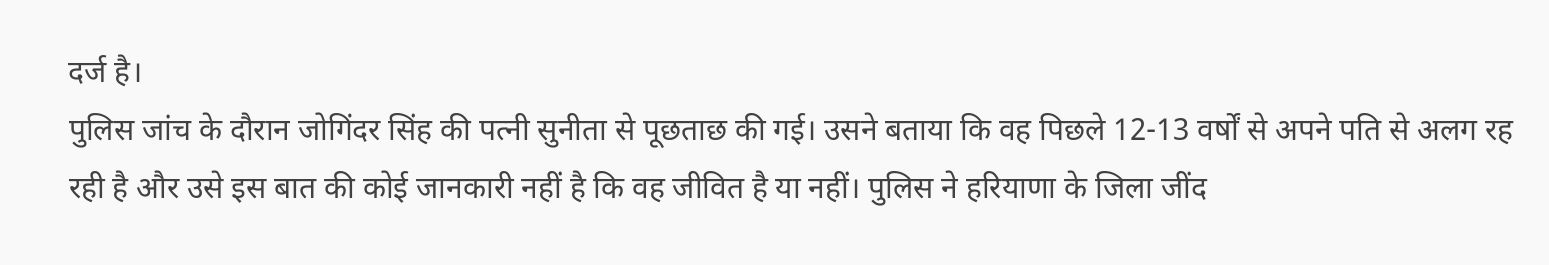दर्ज है।
पुलिस जांच के दौरान जोगिंदर सिंह की पत्नी सुनीता से पूछताछ की गई। उसने बताया कि वह पिछले 12-13 वर्षों से अपने पति से अलग रह रही है और उसे इस बात की कोई जानकारी नहीं है कि वह जीवित है या नहीं। पुलिस ने हरियाणा के जिला जींद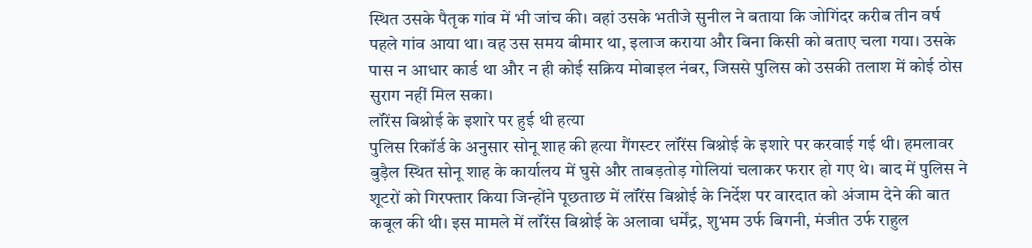स्थित उसके पैतृक गांव में भी जांच की। वहां उसके भतीजे सुनील ने बताया कि जोगिंदर करीब तीन वर्ष पहले गांव आया था। वह उस समय बीमार था, इलाज कराया और बिना किसी को बताए चला गया। उसके पास न आधार कार्ड था और न ही कोई सक्रिय मोबाइल नंबर, जिससे पुलिस को उसकी तलाश में कोई ठोस सुराग नहीं मिल सका।
लॉरेंस बिश्नोई के इशारे पर हुई थी हत्या
पुलिस रिकॉर्ड के अनुसार सोनू शाह की हत्या गैंगस्टर लॉरेंस बिश्नोई के इशारे पर करवाई गई थी। हमलावर बुड़ैल स्थित सोनू शाह के कार्यालय में घुसे और ताबड़तोड़ गोलियां चलाकर फरार हो गए थे। बाद में पुलिस ने शूटरों को गिरफ्तार किया जिन्होंने पूछताछ में लॉरेंस बिश्नोई के निर्देश पर वारदात को अंजाम देने की बात कबूल की थी। इस मामले में लॉरेंस बिश्नोई के अलावा धर्मेंद्र, शुभम उर्फ बिगनी, मंजीत उर्फ राहुल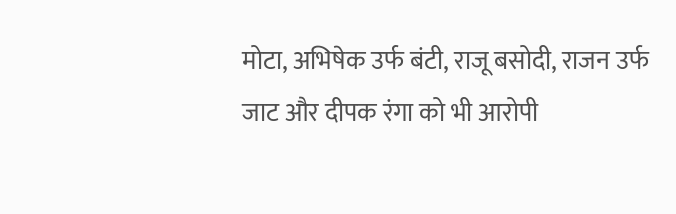मोटा, अभिषेक उर्फ बंटी, राजू बसोदी, राजन उर्फ जाट और दीपक रंगा को भी आरोपी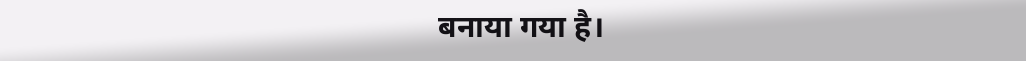बनाया गया है।